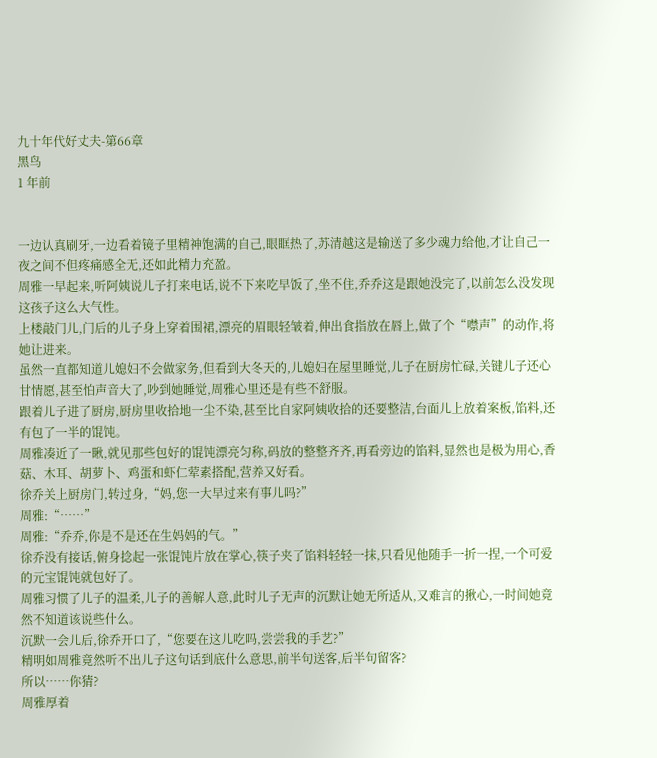九十年代好丈夫-第66章
黑鸟
1 年前


一边认真刷牙,一边看着镜子里精神饱满的自己,眼眶热了,苏清越这是输送了多少魂力给他,才让自己一夜之间不但疼痛感全无,还如此精力充盈。
周雅一早起来,听阿姨说儿子打来电话,说不下来吃早饭了,坐不住,乔乔这是跟她没完了,以前怎么没发现这孩子这么大气性。
上楼敲门儿,门后的儿子身上穿着围裙,漂亮的眉眼轻皱着,伸出食指放在唇上,做了个“噤声”的动作,将她让进来。
虽然一直都知道儿媳妇不会做家务,但看到大冬天的,儿媳妇在屋里睡觉,儿子在厨房忙碌,关键儿子还心甘情愿,甚至怕声音大了,吵到她睡觉,周雅心里还是有些不舒服。
跟着儿子进了厨房,厨房里收拾地一尘不染,甚至比自家阿姨收拾的还要整洁,台面儿上放着案板,馅料,还有包了一半的馄饨。
周雅凑近了一瞅,就见那些包好的馄饨漂亮匀称,码放的整整齐齐,再看旁边的馅料,显然也是极为用心,香菇、木耳、胡萝卜、鸡蛋和虾仁荤素搭配,营养又好看。
徐乔关上厨房门,转过身,“妈,您一大早过来有事儿吗?”
周雅:“……”
周雅:“乔乔,你是不是还在生妈妈的气。”
徐乔没有接话,俯身捻起一张馄饨片放在掌心,筷子夹了馅料轻轻一抹,只看见他随手一折一捏,一个可爱的元宝馄饨就包好了。
周雅习惯了儿子的温柔,儿子的善解人意,此时儿子无声的沉默让她无所适从,又难言的揪心,一时间她竟然不知道该说些什么。
沉默一会儿后,徐乔开口了,“您要在这儿吃吗,尝尝我的手艺?”
精明如周雅竟然听不出儿子这句话到底什么意思,前半句送客,后半句留客?
所以……你猜?
周雅厚着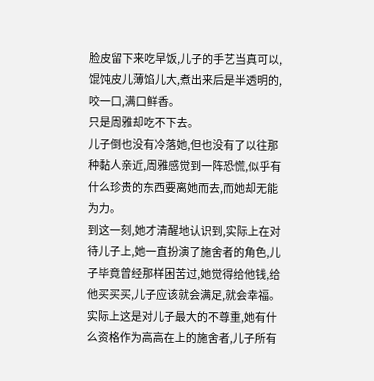脸皮留下来吃早饭,儿子的手艺当真可以,馄饨皮儿薄馅儿大,煮出来后是半透明的,咬一口,满口鲜香。
只是周雅却吃不下去。
儿子倒也没有冷落她,但也没有了以往那种黏人亲近,周雅感觉到一阵恐慌,似乎有什么珍贵的东西要离她而去,而她却无能为力。
到这一刻,她才清醒地认识到,实际上在对待儿子上,她一直扮演了施舍者的角色,儿子毕竟曾经那样困苦过,她觉得给他钱,给他买买买,儿子应该就会满足,就会幸福。
实际上这是对儿子最大的不尊重,她有什么资格作为高高在上的施舍者,儿子所有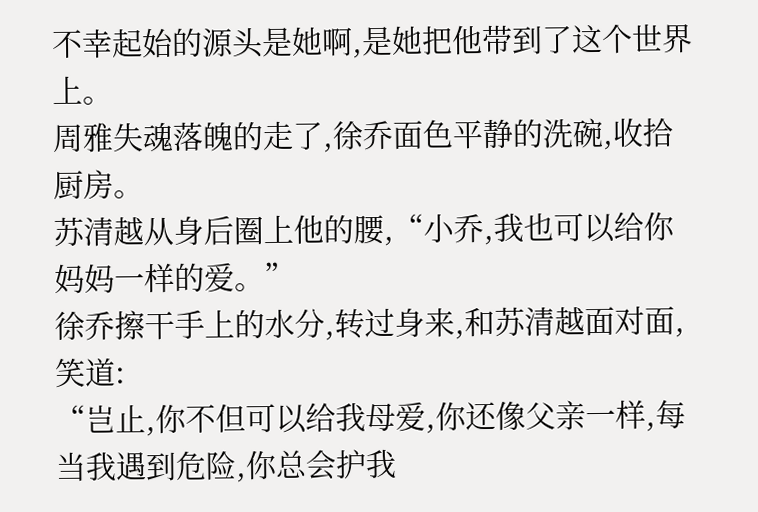不幸起始的源头是她啊,是她把他带到了这个世界上。
周雅失魂落魄的走了,徐乔面色平静的洗碗,收拾厨房。
苏清越从身后圈上他的腰,“小乔,我也可以给你妈妈一样的爱。”
徐乔擦干手上的水分,转过身来,和苏清越面对面,笑道:
“岂止,你不但可以给我母爱,你还像父亲一样,每当我遇到危险,你总会护我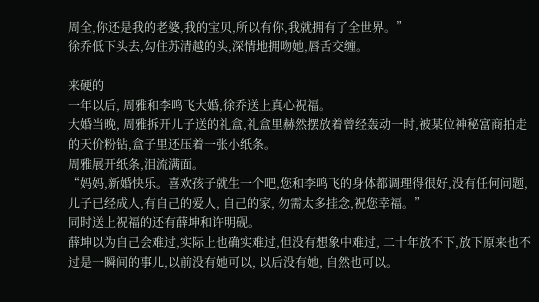周全,你还是我的老婆,我的宝贝,所以有你,我就拥有了全世界。”
徐乔低下头去,勾住苏清越的头,深情地拥吻她,唇舌交缠。

来硬的
一年以后, 周雅和李鸣飞大婚,徐乔送上真心祝福。
大婚当晚, 周雅拆开儿子送的礼盒,礼盒里赫然摆放着曾经轰动一时,被某位神秘富商拍走的天价粉钻,盒子里还压着一张小纸条。
周雅展开纸条,泪流满面。
“妈妈,新婚快乐。喜欢孩子就生一个吧,您和李鸣飞的身体都调理得很好,没有任何问题,儿子已经成人,有自己的爱人, 自己的家, 勿需太多挂念,祝您幸福。”
同时送上祝福的还有薛坤和许明砚。
薛坤以为自己会难过,实际上也确实难过,但没有想象中难过, 二十年放不下,放下原来也不过是一瞬间的事儿,以前没有她可以, 以后没有她, 自然也可以。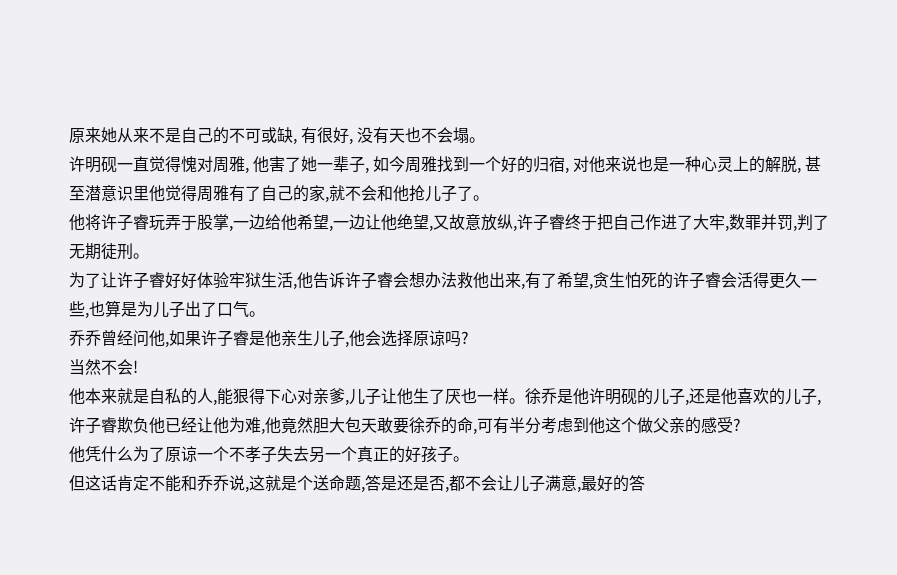原来她从来不是自己的不可或缺, 有很好, 没有天也不会塌。
许明砚一直觉得愧对周雅, 他害了她一辈子, 如今周雅找到一个好的归宿, 对他来说也是一种心灵上的解脱, 甚至潜意识里他觉得周雅有了自己的家,就不会和他抢儿子了。
他将许子睿玩弄于股掌,一边给他希望,一边让他绝望,又故意放纵,许子睿终于把自己作进了大牢,数罪并罚,判了无期徒刑。
为了让许子睿好好体验牢狱生活,他告诉许子睿会想办法救他出来,有了希望,贪生怕死的许子睿会活得更久一些,也算是为儿子出了口气。
乔乔曾经问他,如果许子睿是他亲生儿子,他会选择原谅吗?
当然不会!
他本来就是自私的人,能狠得下心对亲爹,儿子让他生了厌也一样。徐乔是他许明砚的儿子,还是他喜欢的儿子,许子睿欺负他已经让他为难,他竟然胆大包天敢要徐乔的命,可有半分考虑到他这个做父亲的感受?
他凭什么为了原谅一个不孝子失去另一个真正的好孩子。
但这话肯定不能和乔乔说,这就是个送命题,答是还是否,都不会让儿子满意,最好的答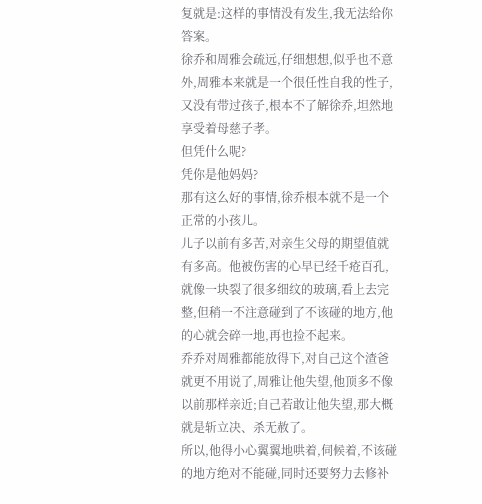复就是:这样的事情没有发生,我无法给你答案。
徐乔和周雅会疏远,仔细想想,似乎也不意外,周雅本来就是一个很任性自我的性子,又没有带过孩子,根本不了解徐乔,坦然地享受着母慈子孝。
但凭什么呢?
凭你是他妈妈?
那有这么好的事情,徐乔根本就不是一个正常的小孩儿。
儿子以前有多苦,对亲生父母的期望值就有多高。他被伤害的心早已经千疮百孔,就像一块裂了很多细纹的玻璃,看上去完整,但稍一不注意碰到了不该碰的地方,他的心就会碎一地,再也捡不起来。
乔乔对周雅都能放得下,对自己这个渣爸就更不用说了,周雅让他失望,他顶多不像以前那样亲近;自己若敢让他失望,那大概就是斩立决、杀无赦了。
所以,他得小心翼翼地哄着,伺候着,不该碰的地方绝对不能碰,同时还要努力去修补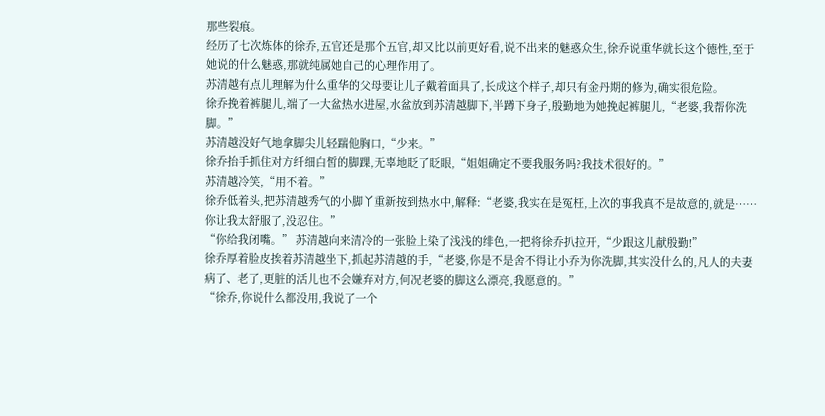那些裂痕。
经历了七次炼体的徐乔,五官还是那个五官,却又比以前更好看,说不出来的魅惑众生,徐乔说重华就长这个德性,至于她说的什么魅惑,那就纯属她自己的心理作用了。
苏清越有点儿理解为什么重华的父母要让儿子戴着面具了,长成这个样子,却只有金丹期的修为,确实很危险。
徐乔挽着裤腿儿,端了一大盆热水进屋,水盆放到苏清越脚下,半蹲下身子,殷勤地为她挽起裤腿儿,“老婆,我帮你洗脚。”
苏清越没好气地拿脚尖儿轻踹他胸口,“少来。”
徐乔抬手抓住对方纤细白皙的脚踝,无辜地眨了眨眼,“姐姐确定不要我服务吗?我技术很好的。”
苏清越冷笑,“用不着。”
徐乔低着头,把苏清越秀气的小脚丫重新按到热水中,解释:“老婆,我实在是冤枉,上次的事我真不是故意的,就是……你让我太舒服了,没忍住。”
“你给我闭嘴。” 苏清越向来清冷的一张脸上染了浅浅的绯色,一把将徐乔扒拉开,“少跟这儿献殷勤!”
徐乔厚着脸皮挨着苏清越坐下,抓起苏清越的手,“老婆,你是不是舍不得让小乔为你洗脚,其实没什么的,凡人的夫妻病了、老了,更脏的活儿也不会嫌弃对方,何况老婆的脚这么漂亮,我愿意的。”
“徐乔,你说什么都没用,我说了一个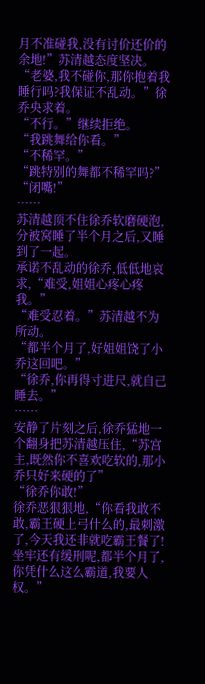月不准碰我,没有讨价还价的余地!”苏清越态度坚决。
“老婆,我不碰你,那你抱着我睡行吗?我保证不乱动。”徐乔央求着。
“不行。”继续拒绝。
“我跳舞给你看。”
“不稀罕。”
“跳特别的舞都不稀罕吗?”
“闭嘴!”
……
苏清越顶不住徐乔软磨硬泡,分被窝睡了半个月之后,又睡到了一起。
承诺不乱动的徐乔,低低地哀求,“难受,姐姐心疼心疼我。”
“难受忍着。”苏清越不为所动。
“都半个月了,好姐姐饶了小乔这回吧。”
“徐乔,你再得寸进尺,就自己睡去。”
……
安静了片刻之后,徐乔猛地一个翻身把苏清越压住,“苏宫主,既然你不喜欢吃软的,那小乔只好来硬的了”
“徐乔你敢!”
徐乔恶狠狠地,“你看我敢不敢,霸王硬上弓什么的,最刺激了,今天我还非就吃霸王餐了!坐牢还有缓刑呢,都半个月了,你凭什么这么霸道,我要人权。”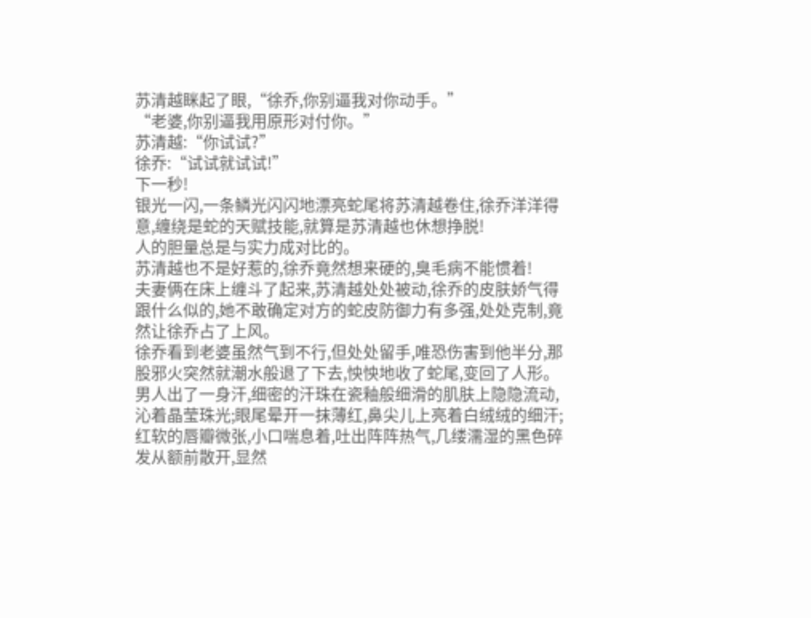苏清越眯起了眼,“徐乔,你别逼我对你动手。”
“老婆,你别逼我用原形对付你。”
苏清越:“你试试?”
徐乔:“试试就试试!”
下一秒!
银光一闪,一条鳞光闪闪地漂亮蛇尾将苏清越卷住,徐乔洋洋得意,缠绕是蛇的天赋技能,就算是苏清越也休想挣脱!
人的胆量总是与实力成对比的。
苏清越也不是好惹的,徐乔竟然想来硬的,臭毛病不能惯着!
夫妻俩在床上缠斗了起来,苏清越处处被动,徐乔的皮肤娇气得跟什么似的,她不敢确定对方的蛇皮防御力有多强,处处克制,竟然让徐乔占了上风。
徐乔看到老婆虽然气到不行,但处处留手,唯恐伤害到他半分,那股邪火突然就潮水般退了下去,怏怏地收了蛇尾,变回了人形。
男人出了一身汗,细密的汗珠在瓷釉般细滑的肌肤上隐隐流动,沁着晶莹珠光;眼尾晕开一抹薄红,鼻尖儿上亮着白绒绒的细汗;红软的唇瓣微张,小口喘息着,吐出阵阵热气,几缕濡湿的黑色碎发从额前散开,显然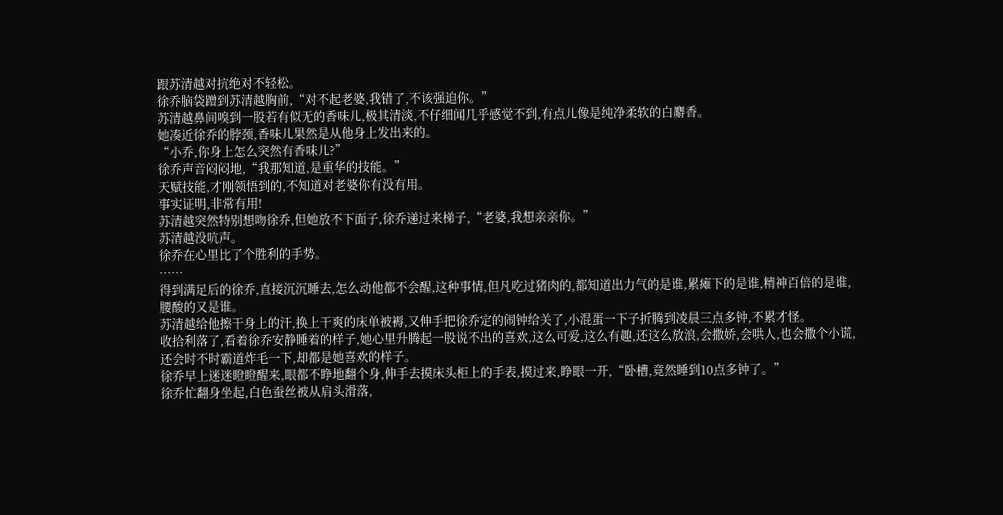跟苏清越对抗绝对不轻松。
徐乔脑袋蹭到苏清越胸前,“对不起老婆,我错了,不该强迫你。”
苏清越鼻间嗅到一股若有似无的香味儿,极其清淡,不仔细闻几乎感觉不到,有点儿像是纯净柔软的白麝香。
她凑近徐乔的脖颈,香味儿果然是从他身上发出来的。
“小乔,你身上怎么突然有香味儿?”
徐乔声音闷闷地,“我那知道,是重华的技能。”
天赋技能,才刚领悟到的,不知道对老婆你有没有用。
事实证明,非常有用!
苏清越突然特别想吻徐乔,但她放不下面子,徐乔递过来梯子,“老婆,我想亲亲你。”
苏清越没吭声。
徐乔在心里比了个胜利的手势。
……
得到满足后的徐乔,直接沉沉睡去,怎么动他都不会醒,这种事情,但凡吃过猪肉的,都知道出力气的是谁,累瘫下的是谁,精神百倍的是谁,腰酸的又是谁。
苏清越给他擦干身上的汗,换上干爽的床单被褥,又伸手把徐乔定的闹钟给关了,小混蛋一下子折腾到凌晨三点多钟,不累才怪。
收拾利落了,看着徐乔安静睡着的样子,她心里升腾起一股说不出的喜欢,这么可爱,这么有趣,还这么放浪,会撒娇,会哄人,也会撒个小谎,还会时不时霸道炸毛一下,却都是她喜欢的样子。
徐乔早上迷迷瞪瞪醒来,眼都不睁地翻个身,伸手去摸床头柜上的手表,摸过来,睁眼一开,“卧槽,竟然睡到10点多钟了。”
徐乔忙翻身坐起,白色蚕丝被从肩头滑落,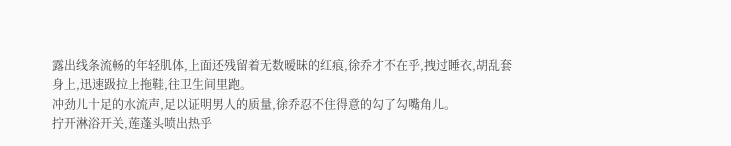露出线条流畅的年轻肌体,上面还残留着无数暧昧的红痕,徐乔才不在乎,拽过睡衣,胡乱套身上,迅速趿拉上拖鞋,往卫生间里跑。
冲劲儿十足的水流声,足以证明男人的质量,徐乔忍不住得意的勾了勾嘴角儿。
拧开淋浴开关,莲蓬头喷出热乎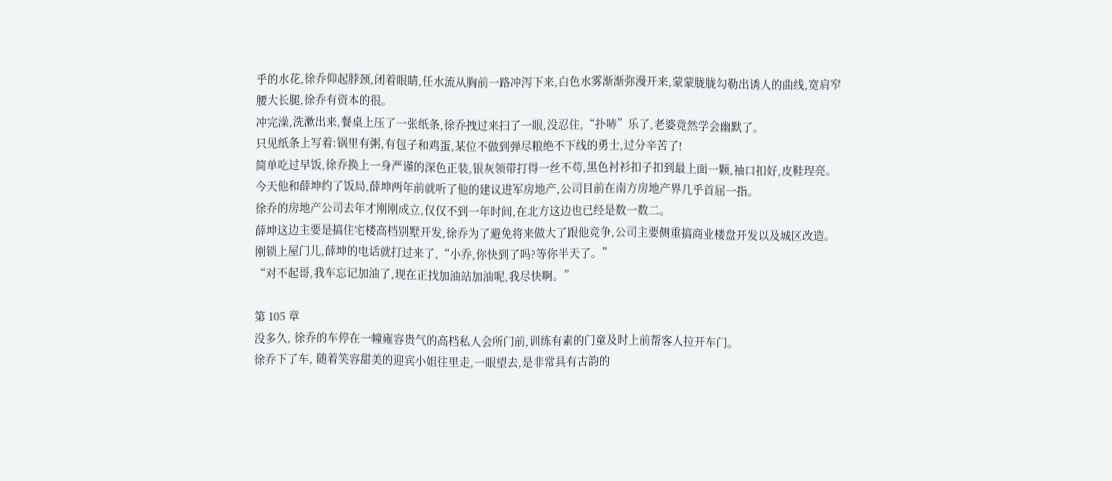乎的水花,徐乔仰起脖颈,闭着眼睛,任水流从胸前一路冲泻下来,白色水雾渐渐弥漫开来,蒙蒙胧胧勾勒出诱人的曲线,宽肩窄腰大长腿,徐乔有资本的很。
冲完澡,洗漱出来,餐桌上压了一张纸条,徐乔拽过来扫了一眼,没忍住,“扑哧”乐了,老婆竟然学会幽默了。
只见纸条上写着:锅里有粥,有包子和鸡蛋,某位不做到弹尽粮绝不下线的勇士,过分辛苦了!
简单吃过早饭,徐乔换上一身严谨的深色正装,银灰领带打得一丝不苟,黑色衬衫扣子扣到最上面一颗,袖口扣好,皮鞋珵亮。
今天他和薛坤约了饭局,薛坤两年前就听了他的建议进军房地产,公司目前在南方房地产界几乎首屈一指。
徐乔的房地产公司去年才刚刚成立,仅仅不到一年时间,在北方这边也已经是数一数二。
薛坤这边主要是搞住宅楼高档别墅开发,徐乔为了避免将来做大了跟他竞争,公司主要侧重搞商业楼盘开发以及城区改造。
刚锁上屋门儿,薛坤的电话就打过来了,“小乔,你快到了吗?等你半天了。”
“对不起哥,我车忘记加油了,现在正找加油站加油呢,我尽快啊。”

第 105 章
没多久, 徐乔的车停在一幢雍容贵气的高档私人会所门前,训练有素的门童及时上前帮客人拉开车门。
徐乔下了车, 随着笑容甜美的迎宾小姐往里走,一眼望去,是非常具有古韵的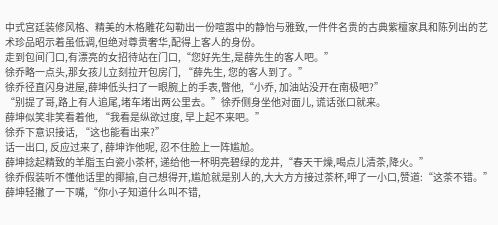中式宫廷装修风格、精美的木格雕花勾勒出一份喧嚣中的静怡与雅致,一件件名贵的古典紫檀家具和陈列出的艺术珍品昭示着虽低调,但绝对尊贵奢华,配得上客人的身份。
走到包间门口,有漂亮的女招待站在门口,“您好先生,是薛先生的客人吧。”
徐乔略一点头,那女孩儿立刻拉开包房门, “薛先生, 您的客人到了。”
徐乔径直闪身进屋,薛坤低头扫了一眼腕上的手表,瞥他,“小乔, 加油站没开在南极吧?”
“别提了哥,路上有人追尾,堵车堵出两公里去。”徐乔侧身坐他对面儿, 谎话张口就来。
薛坤似笑非笑看着他, “我看是纵欲过度, 早上起不来吧。”
徐乔下意识接话, “这也能看出来?”
话一出口, 反应过来了, 薛坤诈他呢, 忍不住脸上一阵尴尬。
薛坤捻起精致的羊脂玉白瓷小茶杯, 递给他一杯明亮碧绿的龙井,“春天干燥,喝点儿清茶,降火。”
徐乔假装听不懂他话里的揶揄,自己想得开,尴尬就是别人的,大大方方接过茶杯,呷了一小口,赞道:“这茶不错。”
薛坤轻撇了一下嘴,“你小子知道什么叫不错,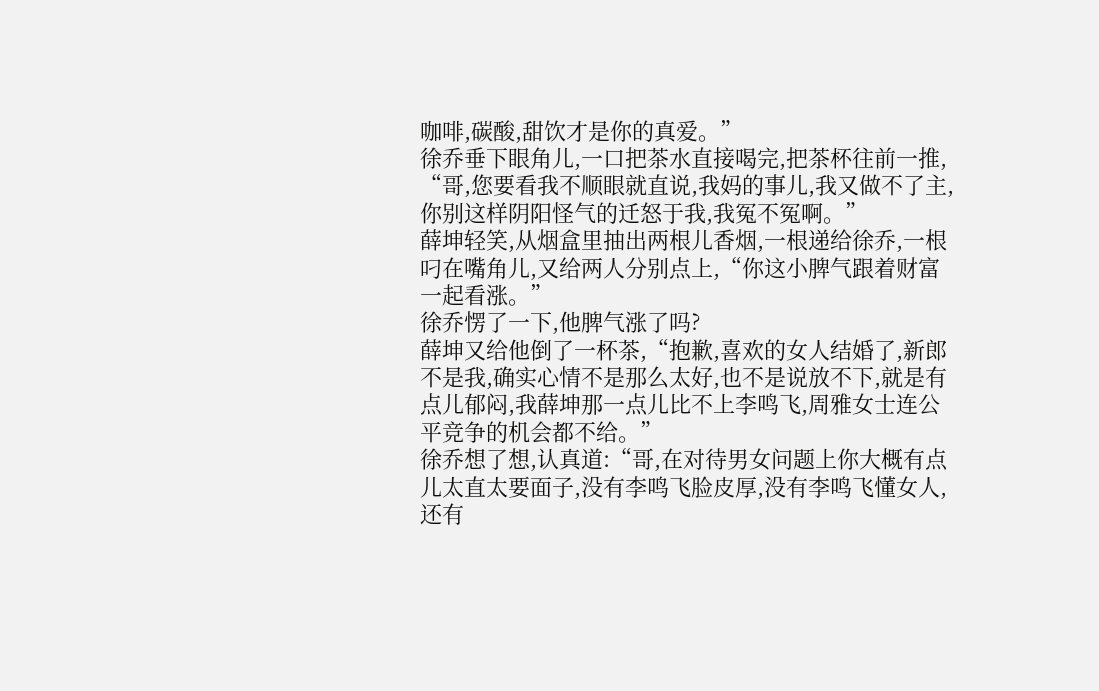咖啡,碳酸,甜饮才是你的真爱。”
徐乔垂下眼角儿,一口把茶水直接喝完,把茶杯往前一推, “哥,您要看我不顺眼就直说,我妈的事儿,我又做不了主,你别这样阴阳怪气的迁怒于我,我冤不冤啊。”
薛坤轻笑,从烟盒里抽出两根儿香烟,一根递给徐乔,一根叼在嘴角儿,又给两人分别点上,“你这小脾气跟着财富一起看涨。”
徐乔愣了一下,他脾气涨了吗?
薛坤又给他倒了一杯茶,“抱歉,喜欢的女人结婚了,新郎不是我,确实心情不是那么太好,也不是说放不下,就是有点儿郁闷,我薛坤那一点儿比不上李鸣飞,周雅女士连公平竞争的机会都不给。”
徐乔想了想,认真道:“哥,在对待男女问题上你大概有点儿太直太要面子,没有李鸣飞脸皮厚,没有李鸣飞懂女人,还有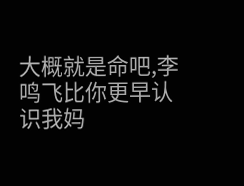大概就是命吧,李鸣飞比你更早认识我妈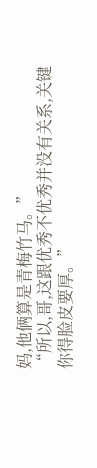妈,他俩算是青梅竹马。”
“所以,哥,这跟优秀不优秀并没有关系,关键你得脸皮要厚。”